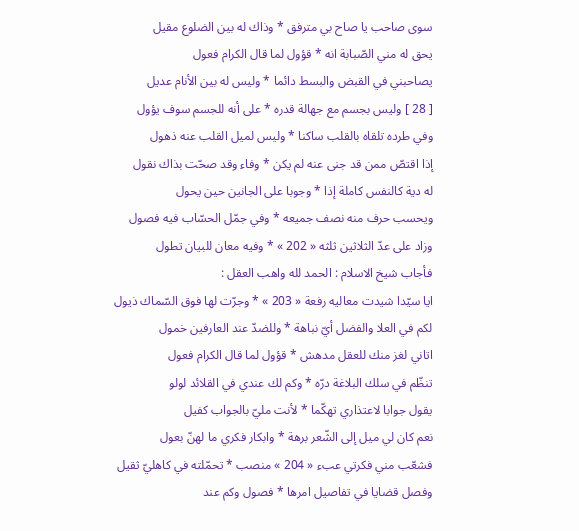سوى صاحب يا صاح بي مترفق * وذاك له بين الضلوع مقيل
يحق له مني الصّبابة انه * قؤول لما قال الكرام فعول
يصاحبني في القبض والبسط دائما * وليس له بين الأنام عديل
[ 28 ] وليس بجسم مع جهالة قدره * على أنه للجسم سوف يؤول
وفي طرده تلقاه بالقلب ساكنا * وليس لميل القلب عنه ذهول
إذا اقتصّ ممن قد جنى عنه لم يكن * وفاء وقد صحّت بذاك نقول
له دية كالنفس كاملة إذا * وجوبا على الجانين حين يحول
ويحسب حرف منه نصف جميعه * وفي جمّل الحسّاب فيه فصول
وزاد على عدّ الثلاثين ثلثه « 202 » * وفيه معان للبيان تطول
فأجاب شيخ الاسلام : الحمد لله واهب العقل :
ايا سيّدا شيدت معاليه رفعة « 203 » * وجرّت لها فوق السّماك ذيول
لكم في العلا والفضل أيّ نباهة * وللضدّ عند العارفين خمول
اتاني لغز منك للعقل مدهش * قؤول لما قال الكرام فعول
تنظّم في سلك البلاغة درّه * وكم لك عندي في القلائد لولو
يقول جوابا لاعتذاري تهكّما * لأنت مليّ بالجواب كفيل
نعم كان لي ميل إلى الشّعر برهة * وابكار فكري ما لهنّ بعول
فشعّب مني فكرتي عبء « 204 » منصب * تحمّلته في كاهليّ ثقيل
وفصل قضايا في تفاصيل امرها * فصول وكم عند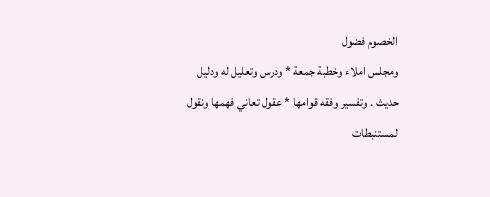الخصوم فضول
ومجلس املاء وخطبة جمعة * ودرس وتعليل له ودليل
حديث . وتفسير وفقه قوامها * عقول تعاني فهمها ونقول
لمستنبطات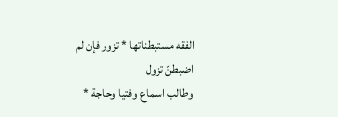الفقه مستبطناتها * تزور فإن لم اضبطنّ تزول
وطالب اسماع وفتيا وحاجة *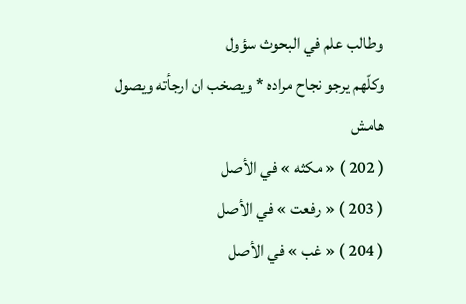وطالب علم في البحوث سؤول
وكلّهم يرجو نجاح مراده * ويصخب ان ارجأته ويصول
هامش
( 202 ) « مكثه » في الأصل
( 203 ) « رفعت » في الأصل
( 204 ) « غب » في الأصل